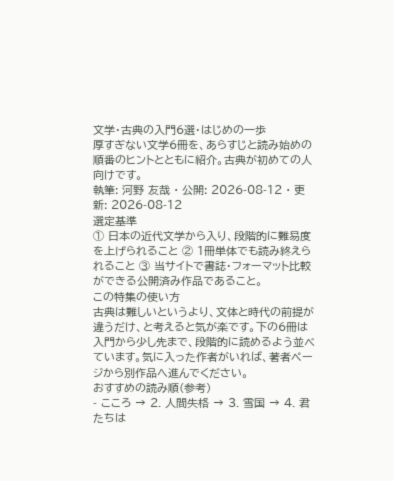文学・古典の入門6選・はじめの一歩
厚すぎない文学6冊を、あらすじと読み始めの順番のヒントとともに紹介。古典が初めての人向けです。
執筆: 河野 友哉 · 公開: 2026-08-12 · 更新: 2026-08-12
選定基準
① 日本の近代文学から入り、段階的に難易度を上げられること ② 1冊単体でも読み終えられること ③ 当サイトで書誌・フォーマット比較ができる公開済み作品であること。
この特集の使い方
古典は難しいというより、文体と時代の前提が違うだけ、と考えると気が楽です。下の6冊は入門から少し先まで、段階的に読めるよう並べています。気に入った作者がいれば、著者ページから別作品へ進んでください。
おすすめの読み順(参考)
- こころ → 2. 人間失格 → 3. 雪国 → 4. 君たちは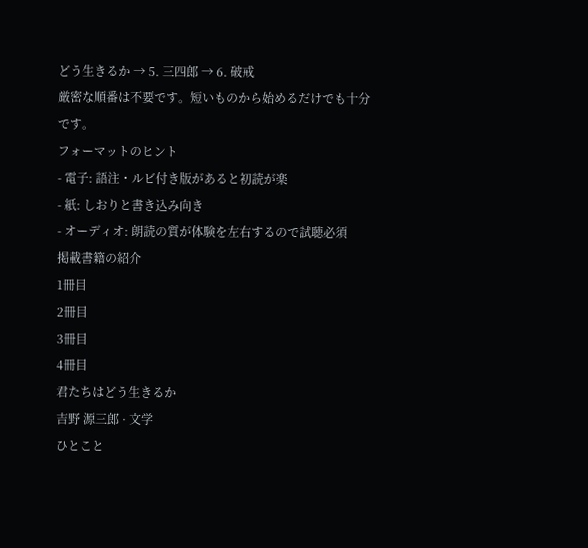どう生きるか → 5. 三四郎 → 6. 破戒
厳密な順番は不要です。短いものから始めるだけでも十分です。
フォーマットのヒント
- 電子: 語注・ルビ付き版があると初読が楽
- 紙: しおりと書き込み向き
- オーディオ: 朗読の質が体験を左右するので試聴必須
掲載書籍の紹介
1冊目
2冊目
3冊目
4冊目
君たちはどう生きるか
吉野 源三郎 · 文学
ひとこと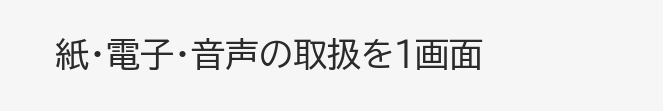紙・電子・音声の取扱を1画面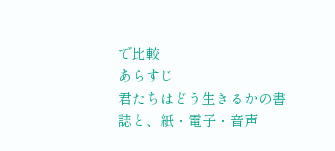で比較
あらすじ
君たちはどう生きるかの書誌と、紙・電子・音声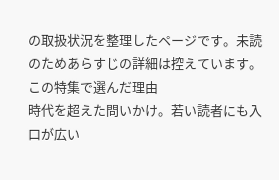の取扱状況を整理したページです。未読のためあらすじの詳細は控えています。
この特集で選んだ理由
時代を超えた問いかけ。若い読者にも入口が広い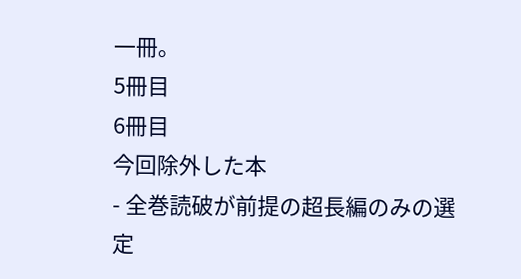一冊。
5冊目
6冊目
今回除外した本
- 全巻読破が前提の超長編のみの選定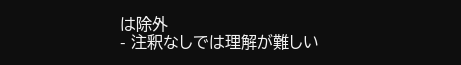は除外
- 注釈なしでは理解が難しい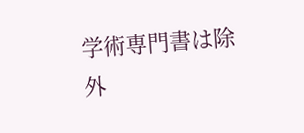学術専門書は除外